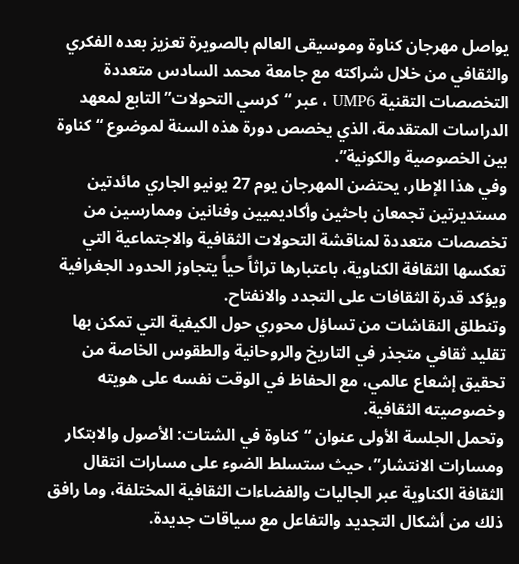يواصل مهرجان كناوة وموسيقى العالم بالصويرة تعزيز بعده الفكري والثقافي من خلال شراكته مع جامعة محمد السادس متعددة التخصصات التقنية UMP6 ، عبر “كرسي التحولات” التابع لمعهد الدراسات المتقدمة، الذي يخصص دورة هذه السنة لموضوع “كناوة بين الخصوصية والكونية”.
وفي هذا الإطار، يحتضن المهرجان يوم 27 يونيو الجاري مائدتين مستديرتين تجمعان باحثين وأكاديميين وفنانين وممارسين من تخصصات متعددة لمناقشة التحولات الثقافية والاجتماعية التي تعكسها الثقافة الكناوية، باعتبارها تراثاً حياً يتجاوز الحدود الجغرافية ويؤكد قدرة الثقافات على التجدد والانفتاح.
وتنطلق النقاشات من تساؤل محوري حول الكيفية التي تمكن بها تقليد ثقافي متجذر في التاريخ والروحانية والطقوس الخاصة من تحقيق إشعاع عالمي، مع الحفاظ في الوقت نفسه على هويته وخصوصيته الثقافية.
وتحمل الجلسة الأولى عنوان “كناوة في الشتات: الأصول والابتكار ومسارات الانتشار”، حيث ستسلط الضوء على مسارات انتقال الثقافة الكناوية عبر الجاليات والفضاءات الثقافية المختلفة، وما رافق ذلك من أشكال التجديد والتفاعل مع سياقات جديدة.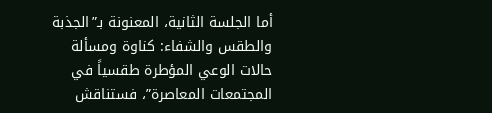أما الجلسة الثانية، المعنونة بـ”الجذبة والطقس والشفاء: كناوة ومسألة حالات الوعي المؤطرة طقسياً في المجتمعات المعاصرة”، فستناقش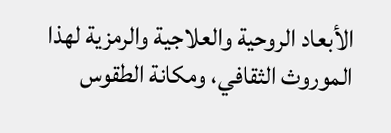الأبعاد الروحية والعلاجية والرمزية لهذا الموروث الثقافي، ومكانة الطقوس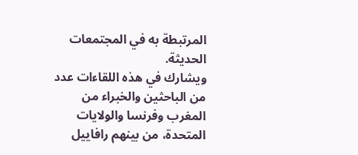المرتبطة به في المجتمعات الحديثة.
ويشارك في هذه اللقاءات عدد من الباحثين والخبراء من المغرب وفرنسا والولايات المتحدة، من بينهم رافاييل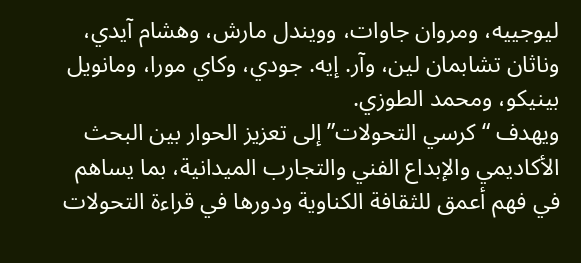ليوجييه، ومروان جاوات، وويندل مارش، وهشام آيدي، وناثان تشابمان لين، وآر. إيه. جودي، وكاي مورا، ومانويل بينيكو، ومحمد الطوزي.
ويهدف “كرسي التحولات” إلى تعزيز الحوار بين البحث الأكاديمي والإبداع الفني والتجارب الميدانية، بما يساهم في فهم أعمق للثقافة الكناوية ودورها في قراءة التحولات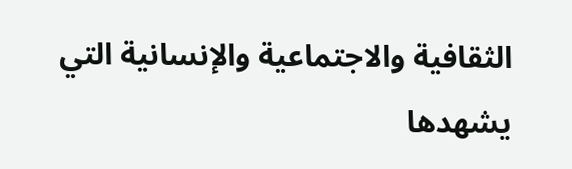الثقافية والاجتماعية والإنسانية التي يشهدها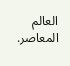العالم المعاصر.